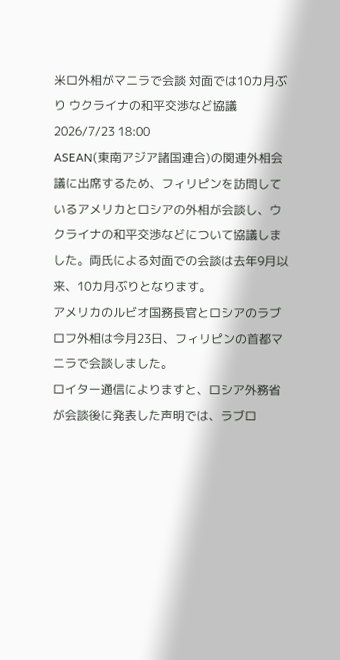米ロ外相がマニラで会談 対面では10カ月ぶり ウクライナの和平交渉など協議
2026/7/23 18:00
ASEAN(東南アジア諸国連合)の関連外相会議に出席するため、フィリピンを訪問しているアメリカとロシアの外相が会談し、ウクライナの和平交渉などについて協議しました。両氏による対面での会談は去年9月以来、10カ月ぶりとなります。
アメリカのルビオ国務長官とロシアのラブロフ外相は今月23日、フィリピンの首都マニラで会談しました。
ロイター通信によりますと、ロシア外務省が会談後に発表した声明では、ラブロ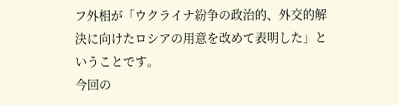フ外相が「ウクライナ紛争の政治的、外交的解決に向けたロシアの用意を改めて表明した」ということです。
今回の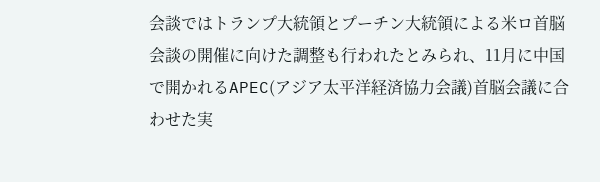会談ではトランプ大統領とプーチン大統領による米ロ首脳会談の開催に向けた調整も行われたとみられ、11月に中国で開かれるAPEC(アジア太平洋経済協力会議)首脳会議に合わせた実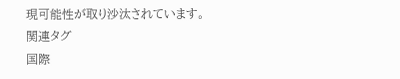現可能性が取り沙汰されています。
関連タグ
国際